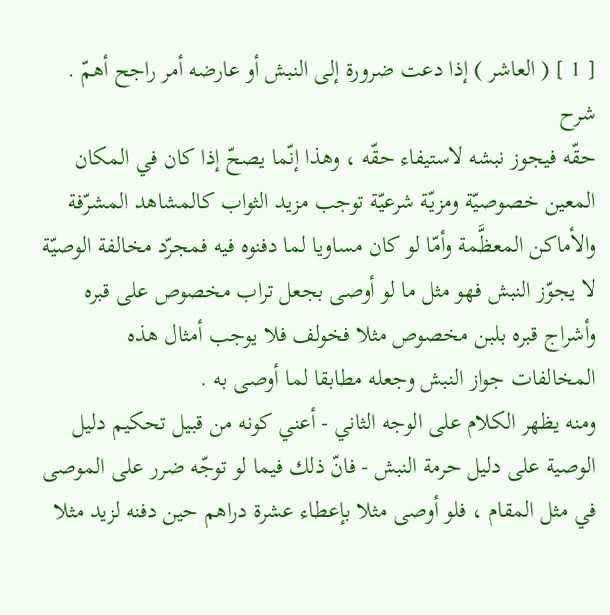[ 1 ] ( العاشر ) إذا دعت ضرورة إلى النبش أو عارضه أمر راجح أهمّ .
شرح
حقّه فيجوز نبشه لاستيفاء حقّه ، وهذا إنّما يصحّ إذا كان في المكان المعين خصوصيّة ومزيّة شرعيّة توجب مزيد الثواب كالمشاهد المشرّفة والأماكن المعظَّمة وأمّا لو كان مساويا لما دفنوه فيه فمجرّد مخالفة الوصيّة لا يجوّز النبش فهو مثل ما لو أوصى بجعل تراب مخصوص على قبره وأشراج قبره بلبن مخصوص مثلا فخولف فلا يوجب أمثال هذه المخالفات جواز النبش وجعله مطابقا لما أوصى به .
ومنه يظهر الكلام على الوجه الثاني - أعني كونه من قبيل تحكيم دليل الوصية على دليل حرمة النبش - فانّ ذلك فيما لو توجّه ضرر على الموصى في مثل المقام ، فلو أوصى مثلا بإعطاء عشرة دراهم حين دفنه لزيد مثلا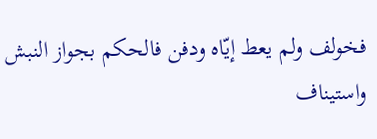فخولف ولم يعط إيّاه ودفن فالحكم بجواز النبش واستيناف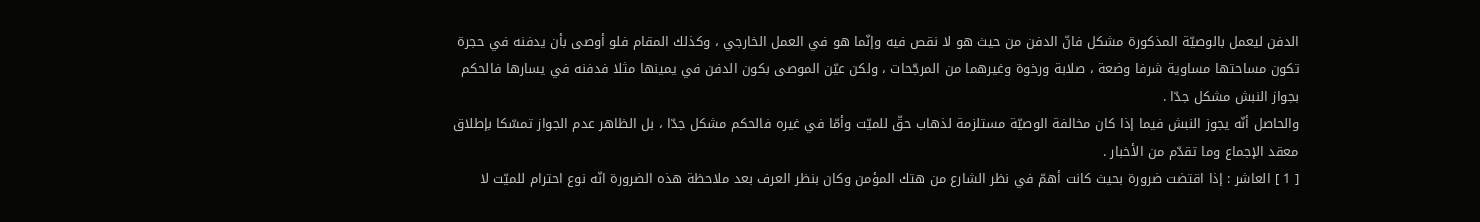الدفن ليعمل بالوصيّة المذكورة مشكل فانّ الدفن من حيث هو لا نقص فيه وإنّما هو في العمل الخارجي ، وكذلك المقام فلو أوصى بأن يدفنه في حجرة تكون مساحتها مساوية شرفا وضعة ، صلابة ورخوة وغيرهما من المرجّحات ، ولكن عيّن الموصى بكون الدفن في يمينها مثلا فدفنه في يسارها فالحكم بجواز النبش مشكل جدّا .
والحاصل أنّه يجوز النبش فيما إذا كان مخالفة الوصيّة مستلزمة لذهاب حقّ للميّت وأمّا في غيره فالحكم مشكل جدّا ، بل الظاهر عدم الجواز تمسّكا بإطلاق معقد الإجماع وما تقدّم من الأخبار .
[ 1 ] العاشر : إذا اقتضت ضرورة بحيث كانت أهمّ في نظر الشارع من هتك المؤمن وكان بنظر العرف بعد ملاحظة هذه الضرورة انّه نوع احترام للميّت لا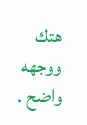هتك ووجهه واضح .